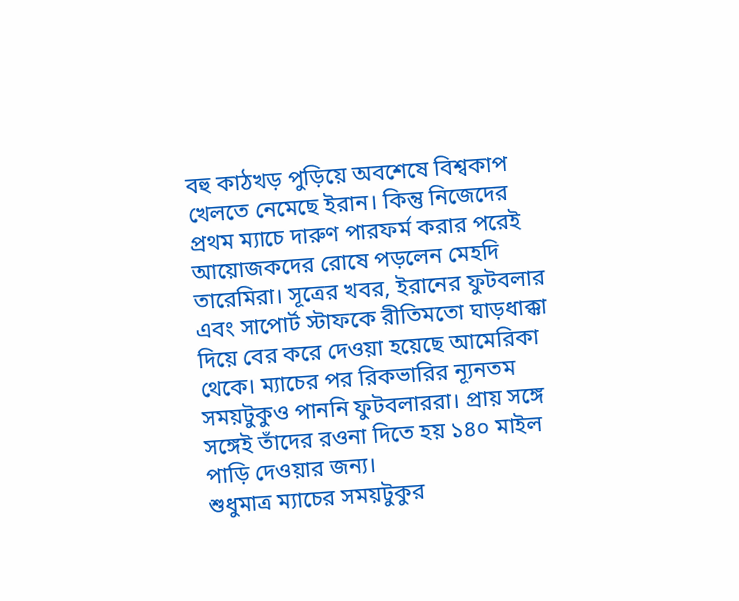বহু কাঠখড় পুড়িয়ে অবশেষে বিশ্বকাপ খেলতে নেমেছে ইরান। কিন্তু নিজেদের প্রথম ম্যাচে দারুণ পারফর্ম করার পরেই আয়োজকদের রোষে পড়লেন মেহদি তারেমিরা। সূত্রের খবর, ইরানের ফুটবলার এবং সাপোর্ট স্টাফকে রীতিমতো ঘাড়ধাক্কা দিয়ে বের করে দেওয়া হয়েছে আমেরিকা থেকে। ম্যাচের পর রিকভারির ন্যূনতম সময়টুকুও পাননি ফুটবলাররা। প্রায় সঙ্গে সঙ্গেই তাঁদের রওনা দিতে হয় ১৪০ মাইল পাড়ি দেওয়ার জন্য।
শুধুমাত্র ম্যাচের সময়টুকুর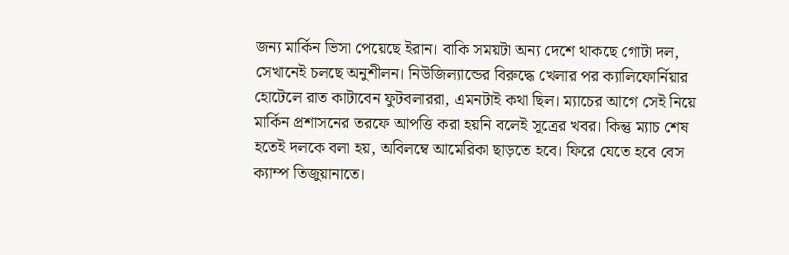জন্য মার্কিন ভিসা পেয়েছে ইরান। বাকি সময়টা অন্য দেশে থাকছে গোটা দল, সেখানেই চলছে অনুশীলন। নিউজিল্যান্ডের বিরুদ্ধে খেলার পর ক্যালিফোর্নিয়ার হোটেলে রাত কাটাবেন ফুটবলাররা, এমনটাই কথা ছিল। ম্যাচের আগে সেই নিয়ে মার্কিন প্রশাসনের তরফে আপত্তি করা হয়নি বলেই সূত্রের খবর। কিন্তু ম্যাচ শেষ হতেই দলকে বলা হয়, অবিলম্বে আমেরিকা ছাড়তে হবে। ফিরে যেতে হবে বেস ক্যাম্প তিজুয়ানাতে।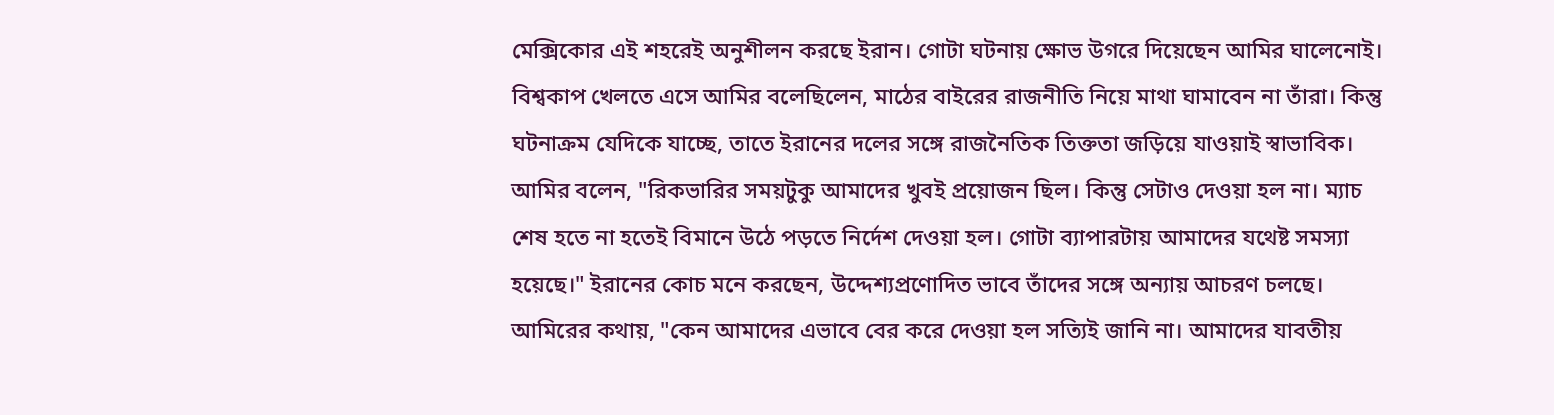মেক্সিকোর এই শহরেই অনুশীলন করছে ইরান। গোটা ঘটনায় ক্ষোভ উগরে দিয়েছেন আমির ঘালেনোই।
বিশ্বকাপ খেলতে এসে আমির বলেছিলেন, মাঠের বাইরের রাজনীতি নিয়ে মাথা ঘামাবেন না তাঁরা। কিন্তু ঘটনাক্রম যেদিকে যাচ্ছে, তাতে ইরানের দলের সঙ্গে রাজনৈতিক তিক্ততা জড়িয়ে যাওয়াই স্বাভাবিক।
আমির বলেন, "রিকভারির সময়টুকু আমাদের খুবই প্রয়োজন ছিল। কিন্তু সেটাও দেওয়া হল না। ম্যাচ শেষ হতে না হতেই বিমানে উঠে পড়তে নির্দেশ দেওয়া হল। গোটা ব্যাপারটায় আমাদের যথেষ্ট সমস্যা হয়েছে।" ইরানের কোচ মনে করছেন, উদ্দেশ্যপ্রণোদিত ভাবে তাঁদের সঙ্গে অন্যায় আচরণ চলছে। আমিরের কথায়, "কেন আমাদের এভাবে বের করে দেওয়া হল সত্যিই জানি না। আমাদের যাবতীয়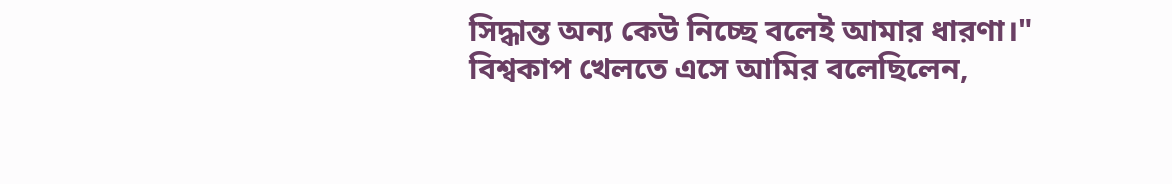সিদ্ধান্ত অন্য কেউ নিচ্ছে বলেই আমার ধারণা।"
বিশ্বকাপ খেলতে এসে আমির বলেছিলেন,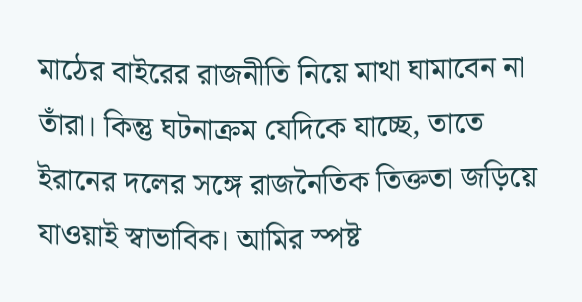মাঠের বাইরের রাজনীতি নিয়ে মাথা ঘামাবেন না তাঁরা। কিন্তু ঘটনাক্রম যেদিকে যাচ্ছে, তাতে ইরানের দলের সঙ্গে রাজনৈতিক তিক্ততা জড়িয়ে যাওয়াই স্বাভাবিক। আমির স্পষ্ট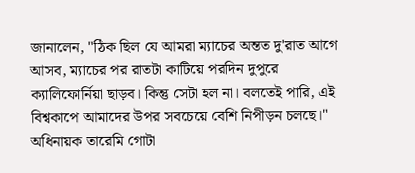জানালেন, "ঠিক ছিল যে আমরা ম্যাচের অন্তত দু'রাত আগে আসব, ম্যাচের পর রাতটা কাটিয়ে পরদিন দুপুরে ক্যালিফোর্নিয়া ছাড়ব। কিন্তু সেটা হল না। বলতেই পারি, এই বিশ্বকাপে আমাদের উপর সবচেয়ে বেশি নিপীড়ন চলছে।" অধিনায়ক তারেমি গোটা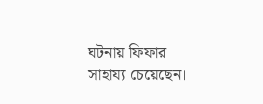ঘটনায় ফিফার সাহায্য চেয়েছেন।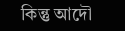কিন্তু আদৌ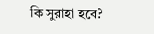কি সুরাহা হবে?